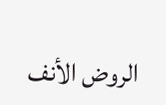الروض الأنف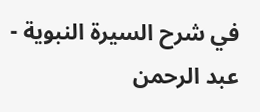في شرح السيرة النبوية - عبد الرحمن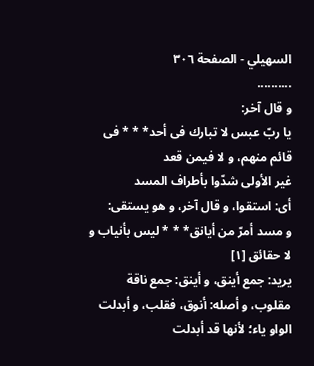السهيلي - الصفحة ٣٠٦
..........
و قال آخر:
يا ربّ عبس لا تبارك فى أحد* * * فى قائم منهم، و لا فيمن قعد
غير الأولى شدّوا بأطراف المسد
أى: استقوا، و قال آخر، و هو يستقى:
و مسد أمرّ من أيانق* * * ليس بأنياب و لا حقائق [١]
يريد: جمع أينق، و أينق: جمع ناقة مقلوب، و أصله: أنوق، فقلب، و أبدلت الواو ياء؛ لأنها قد أبدلت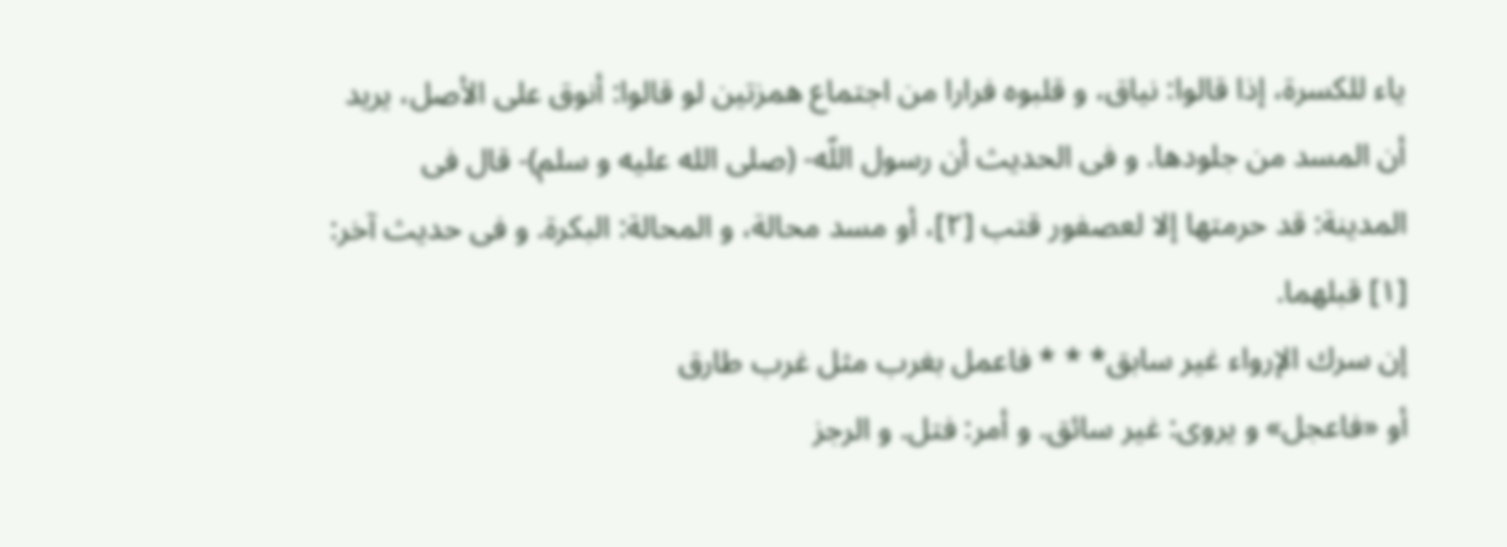ياء للكسرة، إذا قالوا: نياق، و قلبوه فرارا من اجتماع همزتين لو قالوا: أنوق على الأصل، يريد أن المسد من جلودها. و فى الحديث أن رسول اللّه- (صلى الله عليه و سلم)- قال فى المدينة: قد حرمتها إلا لعصفور قتب [٢]، أو مسد محالة، و المحالة: البكرة. و فى حديث آخر:
[١] قبلهما.
إن سرك الإرواء غير سابق* * * فاعمل بغرب مثل غرب طارق
أو «فاعجل» و يروى: غير سائق. و أمر: فتل. و الرجز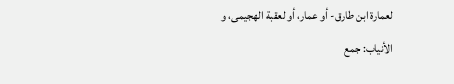لعمارة ابن طارق- أو عمار، أو لعقبة الهجيمى، و الأنياب: جمع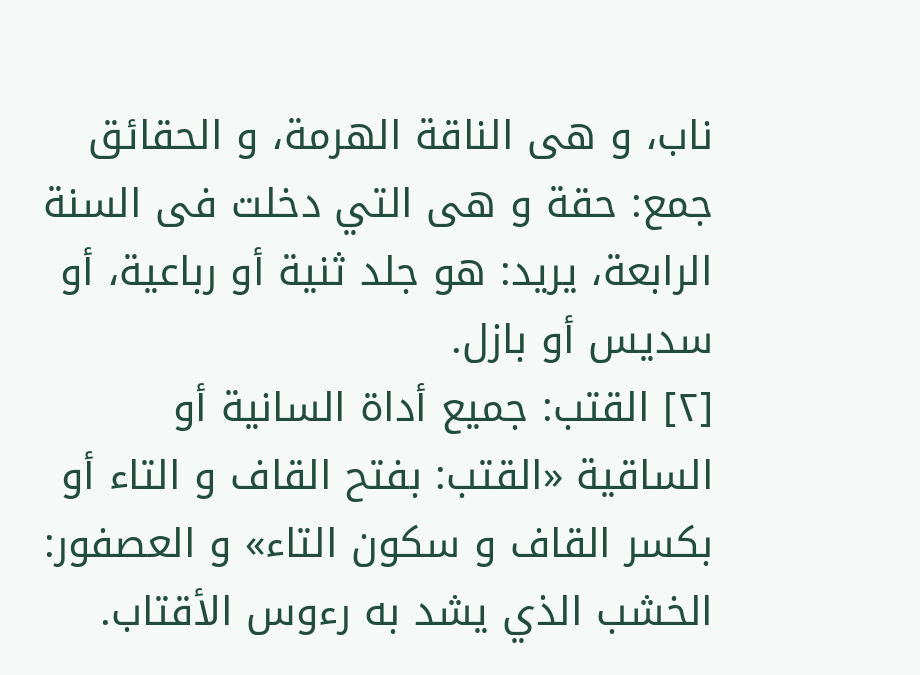ناب، و هى الناقة الهرمة، و الحقائق جمع: حقة و هى التي دخلت فى السنة الرابعة، يريد: هو جلد ثنية أو رباعية، أو سديس أو بازل.
[٢] القتب: جميع أداة السانية أو الساقية «القتب: بفتح القاف و التاء أو بكسر القاف و سكون التاء» و العصفور: الخشب الذي يشد به رءوس الأقتاب.